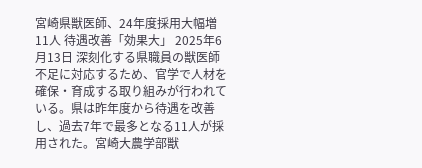宮崎県獣医師、24年度採用大幅増11人 待遇改善「効果大」 2025年6月13日 深刻化する県職員の獣医師不足に対応するため、官学で人材を確保・育成する取り組みが行われている。県は昨年度から待遇を改善し、過去7年で最多となる11人が採用された。宮崎大農学部獣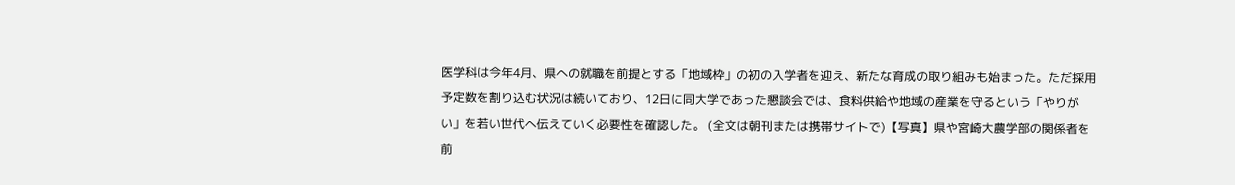医学科は今年4月、県への就職を前提とする「地域枠」の初の入学者を迎え、新たな育成の取り組みも始まった。ただ採用予定数を割り込む状況は続いており、12日に同大学であった懇談会では、食料供給や地域の産業を守るという「やりがい」を若い世代へ伝えていく必要性を確認した。 (全文は朝刊または携帯サイトで)【写真】県や宮崎大農学部の関係者を前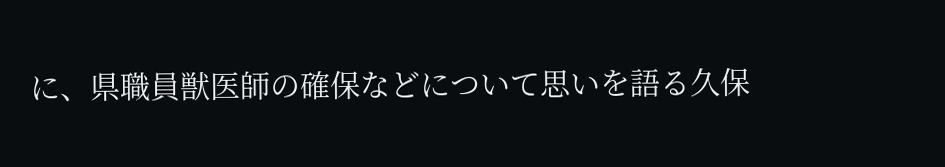に、県職員獣医師の確保などについて思いを語る久保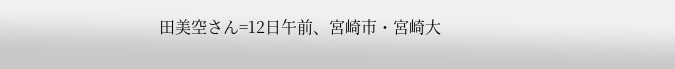田美空さん=12日午前、宮崎市・宮崎大